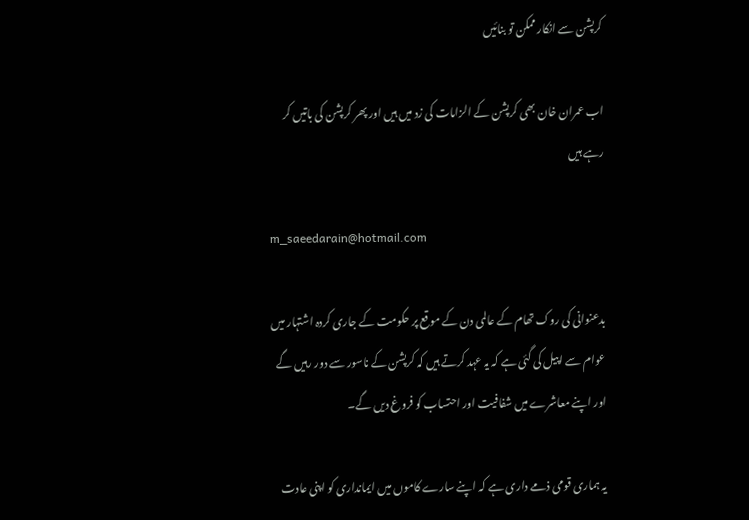کرپشن سے انکار ممکن تو بنائیں

اب عمران خان بھی کرپشن کے الزامات کی زد میں ہیں اور پھر کرپشن کی باتیں کر رہے ہیں

m_saeedarain@hotmail.com

بدعنوانی کی روک تھام کے عالمی دن کے موقع پر حکومت کے جاری کردہ اشتہار میں عوام سے اپیل کی گئی ہے کہ یہ عہد کرتے ہیں کہ کرپشن کے ناسور سے دور رہیں گے اور اپنے معاشرے میں شفافیت اور احتساب کو فروغ دیں گے۔

یہ ہماری قومی ذمے داری ہے کہ اپنے سارے کاموں میں ایمانداری کو اپنی عادت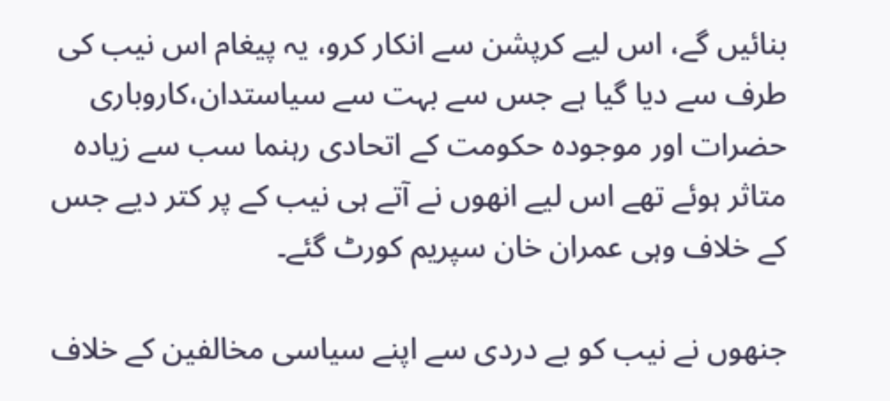بنائیں گے، اس لیے کرپشن سے انکار کرو، یہ پیغام اس نیب کی طرف سے دیا گیا ہے جس سے بہت سے سیاستدان،کاروباری حضرات اور موجودہ حکومت کے اتحادی رہنما سب سے زیادہ متاثر ہوئے تھے اس لیے انھوں نے آتے ہی نیب کے پر کتر دیے جس کے خلاف وہی عمران خان سپریم کورٹ گئے۔

جنھوں نے نیب کو بے دردی سے اپنے سیاسی مخالفین کے خلاف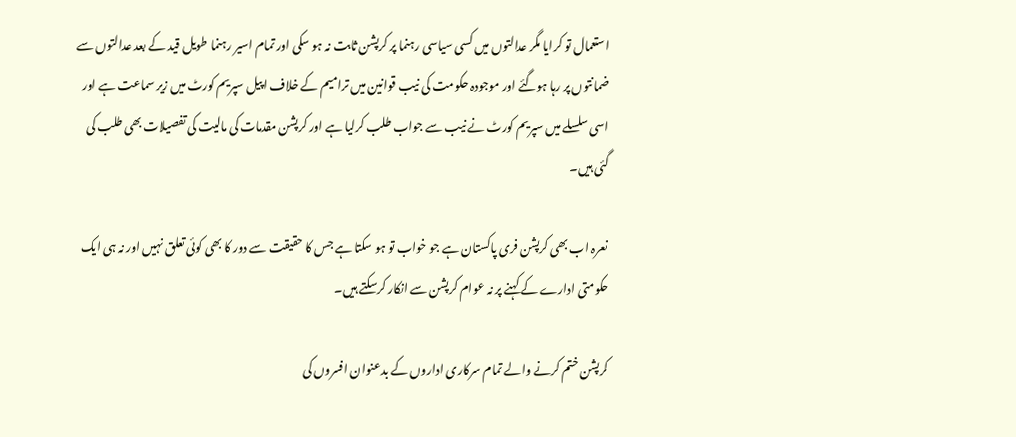استعمال تو کرایا مگر عدالتوں میں کسی سیاسی رہنما پر کرپشن ثابت نہ ہو سکی اور تمام اسیر رہنما طویل قید کے بعد عدالتوں سے ضمانتوں پر رہا ہوگئے اور موجودہ حکومت کی نیب قوانین میں ترامیم کے خلاف اپیل سپریم کورٹ میں زیر سماعت ہے اور اسی سلسلے میں سپریم کورٹ نے نیب سے جواب طلب کرلیا ہے اور کرپشن مقدمات کی مالیت کی تفصیلات بھی طلب کی گئی ہیں۔

نعرہ اب بھی کرپشن فری پاکستان ہے جو خواب تو ہو سکتا ہے جس کا حقیقت سے دور کا بھی کوئی تعلق نہیں اور نہ ہی ایک حکومتی ادارے کے کہنے پر نہ عوام کرپشن سے انکار کرسکتے ہیں۔

کرپشن ختم کرنے والے تمام سرکاری اداروں کے بدعنوان افسروں کی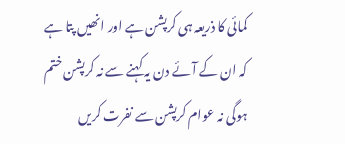کمائی کا ذریعہ ہی کرپشن ہے اور انھیں پتا ہے کہ ان کے آئے دن یہ کہنے سے نہ کرپشن ختم ہوگی نہ عوام کرپشن سے نفرت کریں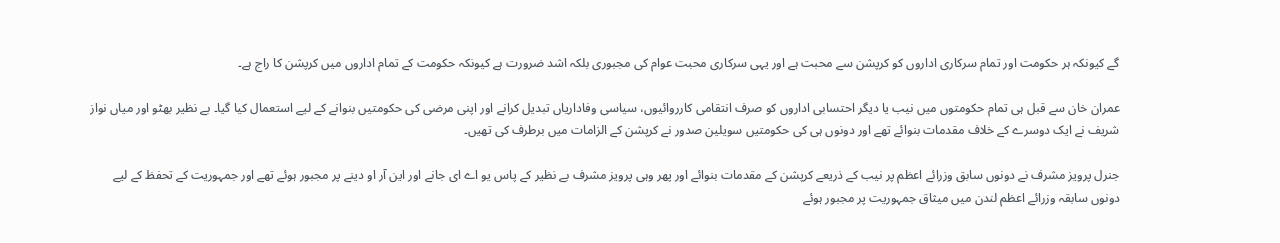گے کیونکہ ہر حکومت اور تمام سرکاری اداروں کو کرپشن سے محبت ہے اور یہی سرکاری محبت عوام کی مجبوری بلکہ اشد ضرورت ہے کیونکہ حکومت کے تمام اداروں میں کرپشن کا راج ہے۔

عمران خان سے قبل ہی تمام حکومتوں میں نیب یا دیگر احتسابی اداروں کو صرف انتقامی کارروائیوں، سیاسی وفاداریاں تبدیل کرانے اور اپنی مرضی کی حکومتیں بنوانے کے لیے استعمال کیا گیا۔ بے نظیر بھٹو اور میاں نواز شریف نے ایک دوسرے کے خلاف مقدمات بنوائے تھے اور دونوں ہی کی حکومتیں سویلین صدور نے کرپشن کے الزامات میں برطرف کی تھیں۔

جنرل پرویز مشرف نے دونوں سابق وزرائے اعظم پر نیب کے ذریعے کرپشن کے مقدمات بنوائے اور پھر وہی پرویز مشرف بے نظیر کے پاس یو اے ای جانے اور این آر او دینے پر مجبور ہوئے تھے اور جمہوریت کے تحفظ کے لیے دونوں سابقہ وزرائے اعظم لندن میں میثاق جمہوریت پر مجبور ہوئے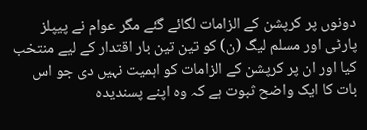دونوں پر کرپشن کے الزامات لگائے گئے مگر عوام نے پیپلز پارٹی اور مسلم لیگ (ن) کو تین تین بار اقتدار کے لیے منتخب کیا اور ان پر کرپشن کے الزامات کو اہمیت نہیں دی جو اس بات کا ایک واضح ثبوت ہے کہ وہ اپنے پسندیدہ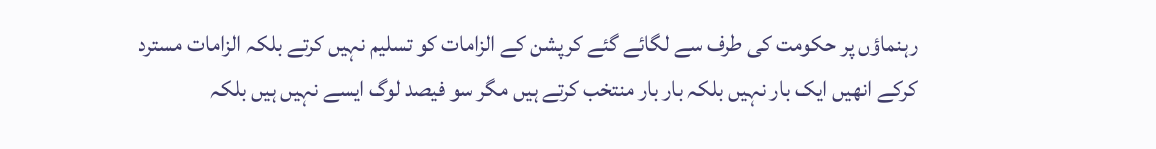رہنماؤں پر حکومت کی طرف سے لگائے گئے کرپشن کے الزامات کو تسلیم نہیں کرتے بلکہ الزامات مسترد کرکے انھیں ایک بار نہیں بلکہ بار بار منتخب کرتے ہیں مگر سو فیصد لوگ ایسے نہیں ہیں بلکہ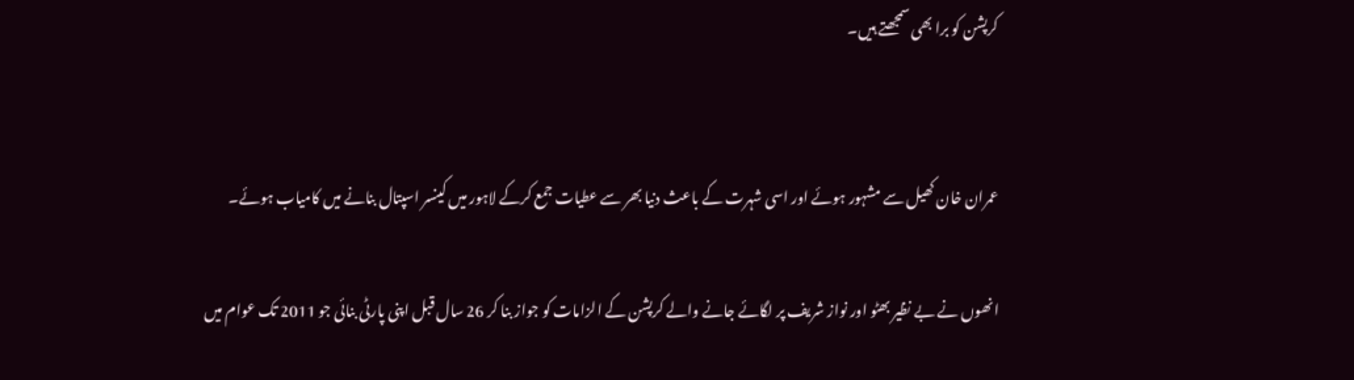کرپشن کو برا بھی سمجھتے ہیں۔


عمران خان کھیل سے مشہور ہوئے اور اسی شہرت کے باعث دنیا بھر سے عطیات جمع کرکے لاہور میں کینسر اسپتال بنانے میں کامیاب ہوئے۔

انھوں نے بے نظیر بھٹو اور نواز شریف پر لگائے جانے والے کرپشن کے الزامات کو جواز بنا کر 26 سال قبل اپنی پارٹی بنائی جو 2011 تک عوام میں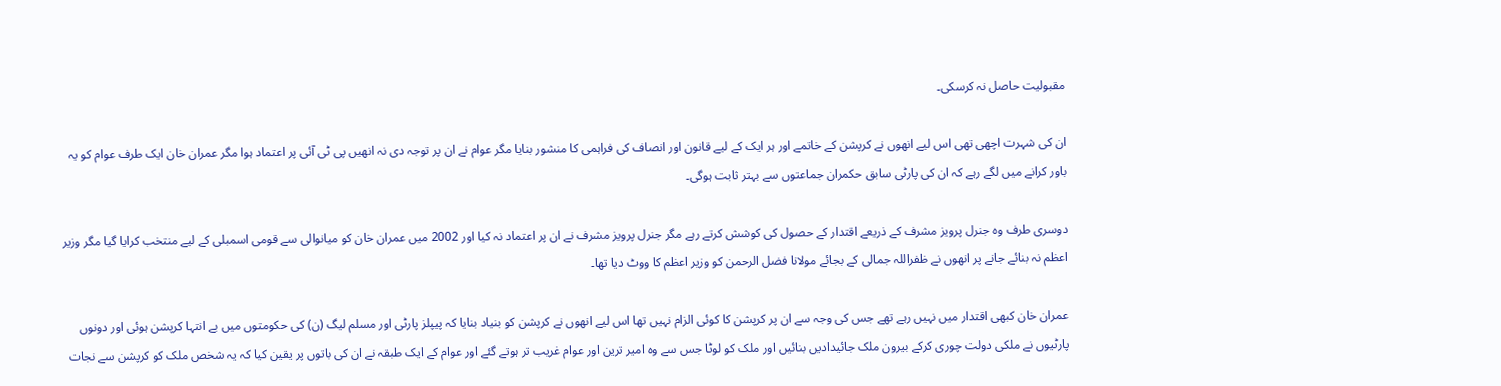مقبولیت حاصل نہ کرسکی۔

ان کی شہرت اچھی تھی اس لیے انھوں نے کرپشن کے خاتمے اور ہر ایک کے لیے قانون اور انصاف کی فراہمی کا منشور بنایا مگر عوام نے ان پر توجہ دی نہ انھیں پی ٹی آئی پر اعتماد ہوا مگر عمران خان ایک طرف عوام کو یہ باور کرانے میں لگے رہے کہ ان کی پارٹی سابق حکمران جماعتوں سے بہتر ثابت ہوگی۔

دوسری طرف وہ جنرل پرویز مشرف کے ذریعے اقتدار کے حصول کی کوشش کرتے رہے مگر جنرل پرویز مشرف نے ان پر اعتماد نہ کیا اور 2002 میں عمران خان کو میانوالی سے قومی اسمبلی کے لیے منتخب کرایا گیا مگر وزیر اعظم نہ بنائے جانے پر انھوں نے ظفراللہ جمالی کے بجائے مولانا فضل الرحمن کو وزیر اعظم کا ووٹ دیا تھا۔

عمران خان کبھی اقتدار میں نہیں رہے تھے جس کی وجہ سے ان پر کرپشن کا کوئی الزام نہیں تھا اس لیے انھوں نے کرپشن کو بنیاد بنایا کہ پیپلز پارٹی اور مسلم لیگ (ن) کی حکومتوں میں بے انتہا کرپشن ہوئی اور دونوں پارٹیوں نے ملکی دولت چوری کرکے بیرون ملک جائیدادیں بنائیں اور ملک کو لوٹا جس سے وہ امیر ترین اور عوام غریب تر ہوتے گئے اور عوام کے ایک طبقہ نے ان کی باتوں پر یقین کیا کہ یہ شخص ملک کو کرپشن سے نجات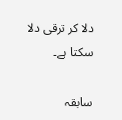دلا کر ترقی دلا سکتا ہے۔

سابقہ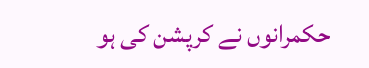حکمرانوں نے کرپشن کی ہو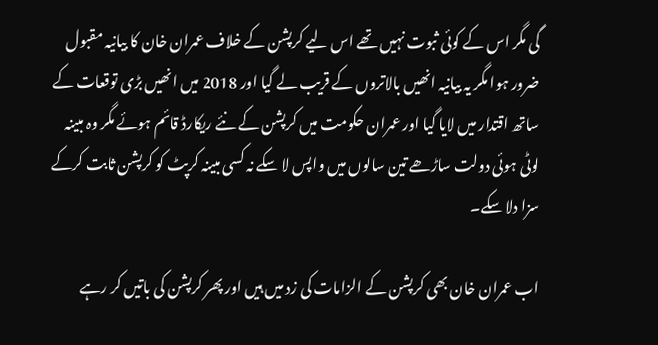گی مگر اس کے کوئی ثبوت نہیں تھے اس لیے کرپشن کے خلاف عمران خان کا بیانیہ مقبول ضرور ہوا مگر یہ بیانیہ انھیں بالاتروں کے قریب لے گیا اور 2018 میں انھیں بڑی توقعات کے ساتھ اقتدار میں لایا گیا اور عمران حکومت میں کرپشن کے نئے ریکارڈ قائم ہوئے مگر وہ مبینہ لوٹی ہوئی دولت ساڑھے تین سالوں میں واپس لا سکے نہ کسی مبینہ کرپٹ کو کرپشن ثابت کرکے سزا دلا سکے۔

اب عمران خان بھی کرپشن کے الزامات کی زد میں ہیں اور پھر کرپشن کی باتیں کر رہے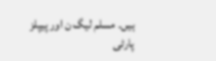ہیں۔ مسلم لیگ ن اور پیپلز پارٹی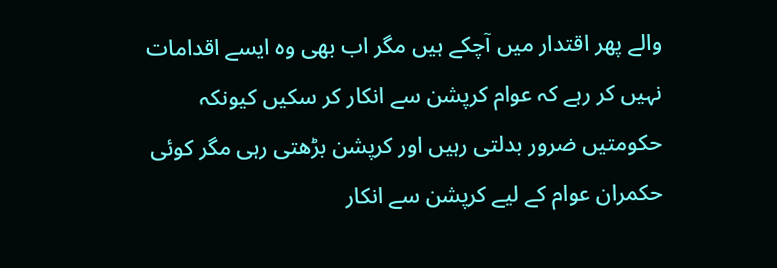والے پھر اقتدار میں آچکے ہیں مگر اب بھی وہ ایسے اقدامات نہیں کر رہے کہ عوام کرپشن سے انکار کر سکیں کیونکہ حکومتیں ضرور بدلتی رہیں اور کرپشن بڑھتی رہی مگر کوئی حکمران عوام کے لیے کرپشن سے انکار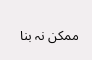ممکن نہ بنا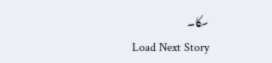سکا۔
Load Next Story